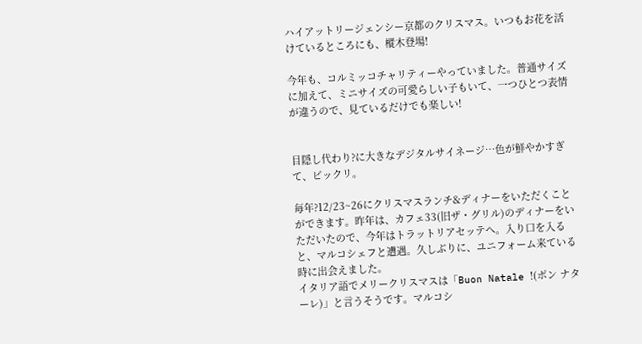ハイアットリージェンシー京都のクリスマス。いつもお花を活けているところにも、樅木登場!

今年も、コルミッコチャリティーやっていました。普通サイズに加えて、ミニサイズの可愛らしい子もいて、一つひとつ表情が違うので、見ているだけでも楽しい!


目隠し代わり?に大きなデジタルサイネージ…色が鮮やかすぎて、ビックリ。

毎年?12/23~26にクリスマスランチ&ディナーをいただくことができます。昨年は、カフェ33(旧ザ・グリル)のディナーをいただいたので、今年はトラットリアセッテへ。入り口を入ると、マルコシェフと遭遇。久しぶりに、ユニフォーム来ている時に出会えました。
イタリア語でメリークリスマスは「Buon Natale !(ボン ナターレ)」と言うそうです。マルコシ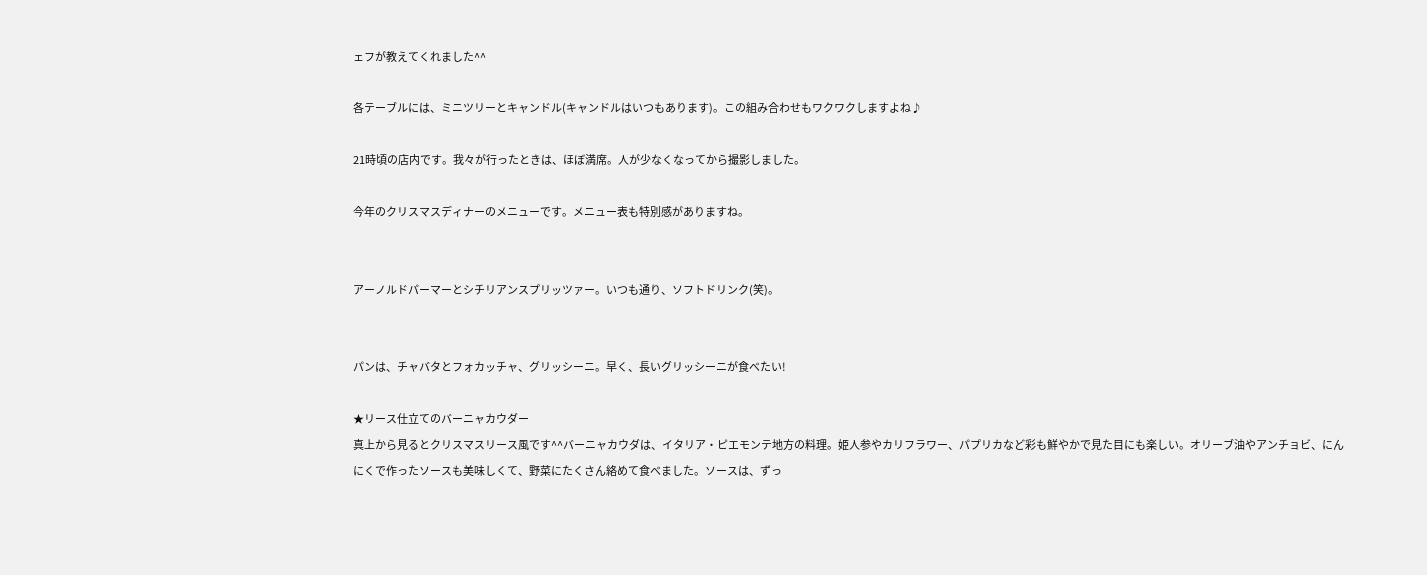ェフが教えてくれました^^

各テーブルには、ミニツリーとキャンドル(キャンドルはいつもあります)。この組み合わせもワクワクしますよね♪

21時頃の店内です。我々が行ったときは、ほぼ満席。人が少なくなってから撮影しました。

今年のクリスマスディナーのメニューです。メニュー表も特別感がありますね。


アーノルドパーマーとシチリアンスプリッツァー。いつも通り、ソフトドリンク(笑)。


パンは、チャバタとフォカッチャ、グリッシーニ。早く、長いグリッシーニが食べたい!

★リース仕立てのバーニャカウダー
真上から見るとクリスマスリース風です^^バーニャカウダは、イタリア・ピエモンテ地方の料理。姫人参やカリフラワー、パプリカなど彩も鮮やかで見た目にも楽しい。オリーブ油やアンチョビ、にんにくで作ったソースも美味しくて、野菜にたくさん絡めて食べました。ソースは、ずっ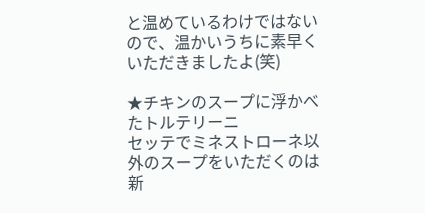と温めているわけではないので、温かいうちに素早くいただきましたよ(笑)

★チキンのスープに浮かべたトルテリーニ
セッテでミネストローネ以外のスープをいただくのは新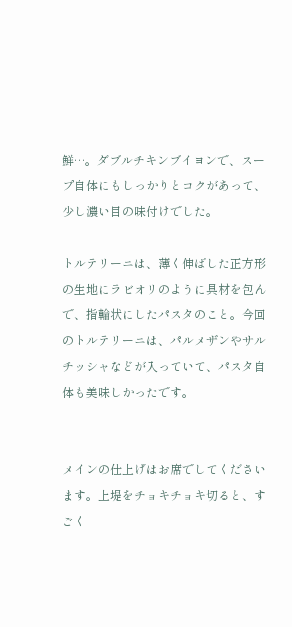鮮…。ダブルチキンブイヨンで、スープ自体にもしっかりとコクがあって、少し濃い目の味付けでした。

トルテリーニは、薄く伸ばした正方形の生地にラビオリのように具材を包んで、指輪状にしたパスタのこと。今回のトルテリーニは、パルメザンやサルチッシャなどが入っていて、パスタ自体も美味しかったです。


メインの仕上げはお席でしてくださいます。上堤をチョキチョキ切ると、すごく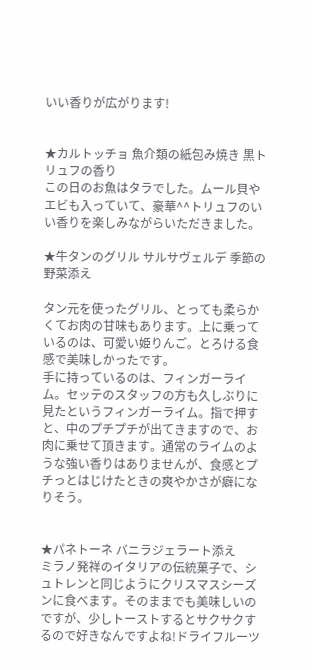いい香りが広がります!


★カルトッチョ 魚介類の紙包み焼き 黒トリュフの香り
この日のお魚はタラでした。ムール貝やエビも入っていて、豪華^^トリュフのいい香りを楽しみながらいただきました。

★牛タンのグリル サルサヴェルデ 季節の野菜添え

タン元を使ったグリル、とっても柔らかくてお肉の甘味もあります。上に乗っているのは、可愛い姫りんご。とろける食感で美味しかったです。
手に持っているのは、フィンガーライム。セッテのスタッフの方も久しぶりに見たというフィンガーライム。指で押すと、中のプチプチが出てきますので、お肉に乗せて頂きます。通常のライムのような強い香りはありませんが、食感とプチっとはじけたときの爽やかさが癖になりそう。


★パネトーネ バニラジェラート添え
ミラノ発祥のイタリアの伝統菓子で、シュトレンと同じようにクリスマスシーズンに食べます。そのままでも美味しいのですが、少しトーストするとサクサクするので好きなんですよね!ドライフルーツ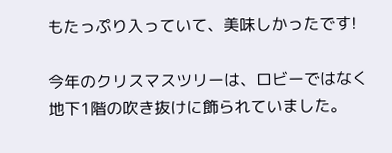もたっぷり入っていて、美味しかったです!

今年のクリスマスツリーは、ロビーではなく地下1階の吹き抜けに飾られていました。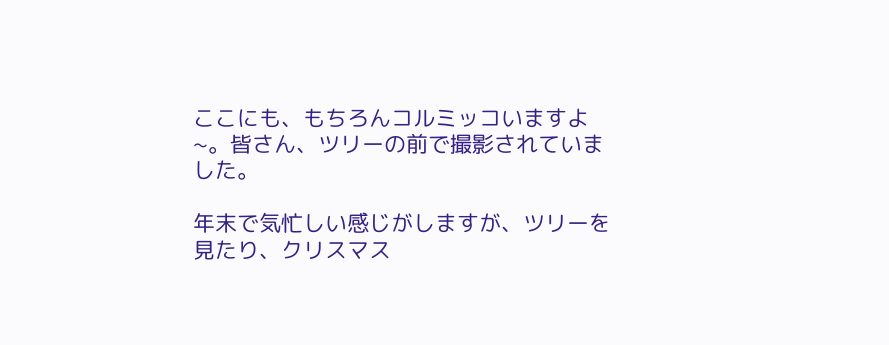ここにも、もちろんコルミッコいますよ~。皆さん、ツリーの前で撮影されていました。

年末で気忙しい感じがしますが、ツリーを見たり、クリスマス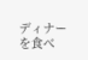ディナーを食べ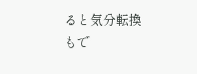ると気分転換もで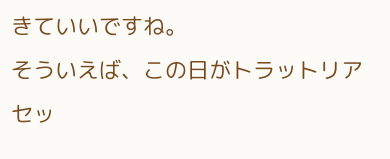きていいですね。
そういえば、この日がトラットリアセッ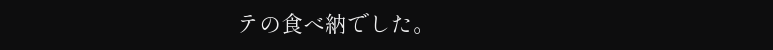テの食べ納でした。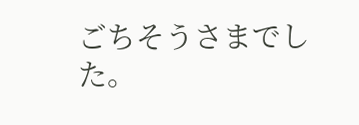ごちそうさまでした。